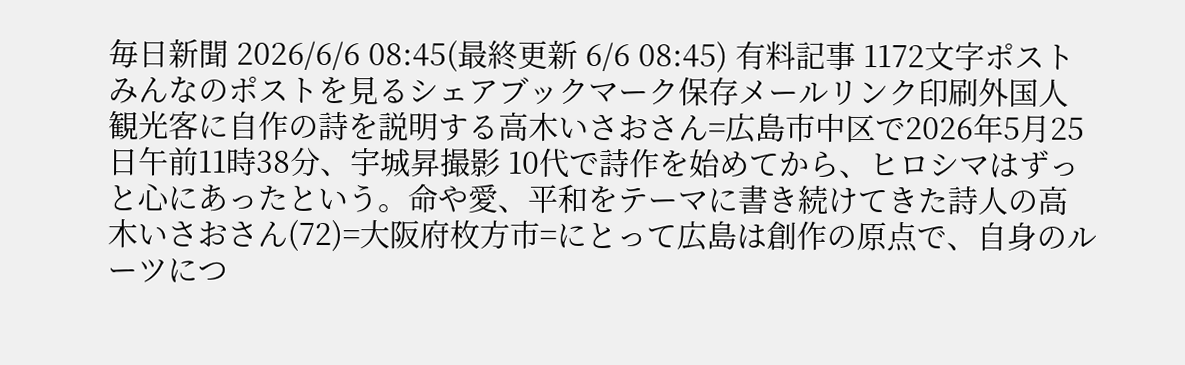毎日新聞 2026/6/6 08:45(最終更新 6/6 08:45) 有料記事 1172文字ポストみんなのポストを見るシェアブックマーク保存メールリンク印刷外国人観光客に自作の詩を説明する高木いさおさん=広島市中区で2026年5月25日午前11時38分、宇城昇撮影 10代で詩作を始めてから、ヒロシマはずっと心にあったという。命や愛、平和をテーマに書き続けてきた詩人の高木いさおさん(72)=大阪府枚方市=にとって広島は創作の原点で、自身のルーツにつ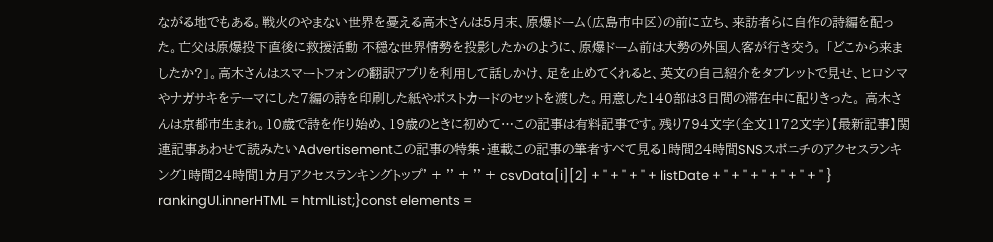ながる地でもある。戦火のやまない世界を憂える高木さんは5月末、原爆ドーム(広島市中区)の前に立ち、来訪者らに自作の詩編を配った。亡父は原爆投下直後に救援活動 不穏な世界情勢を投影したかのように、原爆ドーム前は大勢の外国人客が行き交う。 「どこから来ましたか?」。高木さんはスマートフォンの翻訳アプリを利用して話しかけ、足を止めてくれると、英文の自己紹介をタブレットで見せ、ヒロシマやナガサキをテーマにした7編の詩を印刷した紙やポストカードのセットを渡した。用意した140部は3日間の滞在中に配りきった。 高木さんは京都市生まれ。10歳で詩を作り始め、19歳のときに初めて…この記事は有料記事です。残り794文字(全文1172文字)【最新記事】関連記事あわせて読みたいAdvertisementこの記事の特集・連載この記事の筆者すべて見る1時間24時間SNSスポニチのアクセスランキング1時間24時間1カ月アクセスランキングトップ' + '' + '' + csvData[i][2] + '' + '' + '' + listDate + '' + '' + '' + '' + '' + '' } rankingUl.innerHTML = htmlList;}const elements =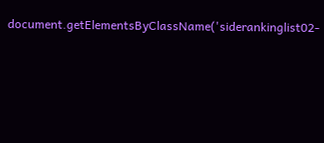document.getElementsByClassName('siderankinglist02-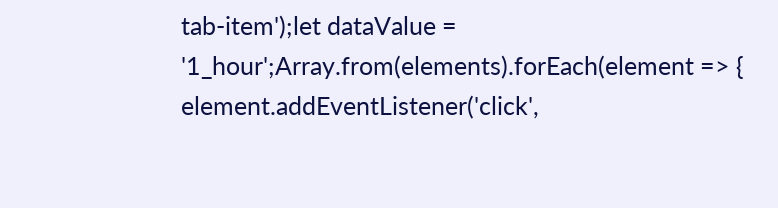tab-item');let dataValue = '1_hour';Array.from(elements).forEach(element => { element.addEventListener('click',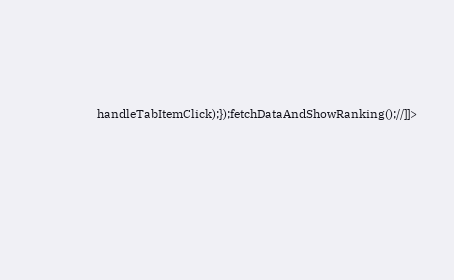handleTabItemClick);});fetchDataAndShowRanking();//]]>